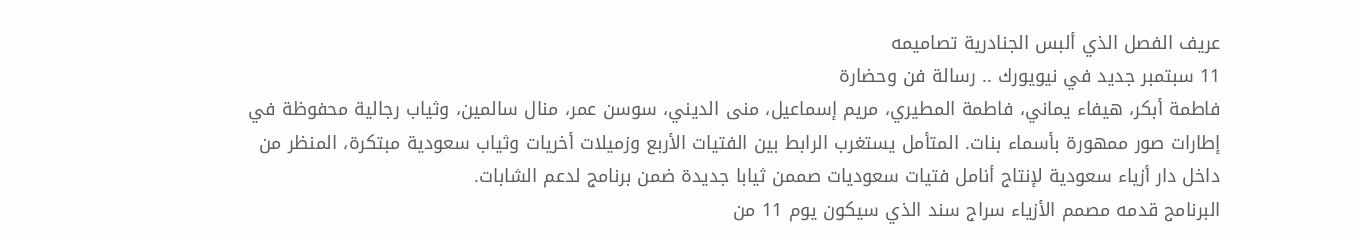عريف الفصل الذي ألبس الجنادرية تصاميمه
11 سبتمبر جديد في نيويورك .. رسالة فن وحضارة
فاطمة أبكر، هيفاء يماني، فاطمة المطيري، مريم إسماعيل، منى الديني، سوسن عمر، منال سالمين، وثياب رجالية محفوظة في إطارات صور ممهورة بأسماء بنات. المتأمل يستغرب الرابط بين الفتيات الأربع وزميلات أخريات وثياب سعودية مبتكرة، المنظر من داخل دار أزياء سعودية لإنتاج أنامل فتيات سعوديات صممن ثيابا جديدة ضمن برنامج لدعم الشابات.
البرنامج قدمه مصمم الأزياء سراج سند الذي سيكون يوم 11 من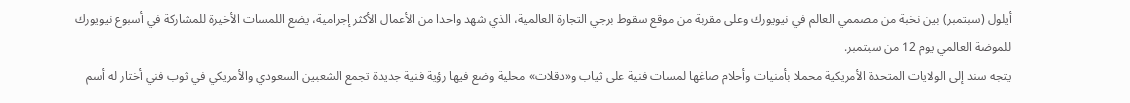أيلول (سبتمبر) بين نخبة من مصممي العالم في نيويورك وعلى مقربة من موقع سقوط برجي التجارة العالمية، الذي شهد واحدا من الأعمال الأكثر إجرامية، يضع اللمسات الأخيرة للمشاركة في أسبوع نيويورك للموضة العالمي يوم 12 من سبتمبر.
يتجه سند إلى الولايات المتحدة الأمريكية محملا بأمنيات وأحلام صاغها لمسات فنية على ثياب و«دقلات» محلية وضع فيها رؤية فنية جديدة تجمع الشعبين السعودي والأمريكي في ثوب فني أختار له أسم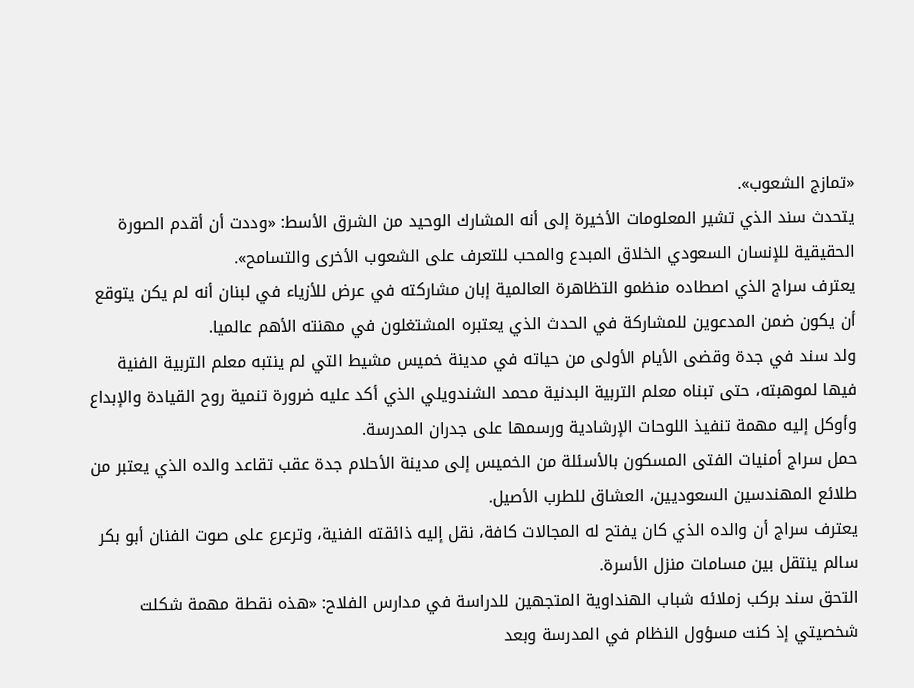«تمازج الشعوب».
يتحدث سند الذي تشير المعلومات الأخيرة إلى أنه المشارك الوحيد من الشرق الأسط: «وددت أن أقدم الصورة الحقيقية للإنسان السعودي الخلاق المبدع والمحب للتعرف على الشعوب الأخرى والتسامح».
يعترف سراج الذي اصطاده منظمو التظاهرة العالمية إبان مشاركته في عرض للأزياء في لبنان أنه لم يكن يتوقع أن يكون ضمن المدعوين للمشاركة في الحدث الذي يعتبره المشتغلون في مهنته الأهم عالميا.
ولد سند في جدة وقضى الأيام الأولى من حياته في مدينة خميس مشيط التي لم ينتبه معلم التربية الفنية فيها لموهبته، حتى تبناه معلم التربية البدنية محمد الشندويلي الذي أكد عليه ضرورة تنمية روح القيادة والإبداع وأوكل إليه مهمة تنفيذ اللوحات الإرشادية ورسمها على جدران المدرسة.
حمل سراج أمنيات الفتى المسكون بالأسئلة من الخميس إلى مدينة الأحلام جدة عقب تقاعد والده الذي يعتبر من طلائع المهندسين السعوديين، العشاق للطرب الأصيل.
يعترف سراج أن والده الذي كان يفتح له المجالات كافة، نقل إليه ذائقته الفنية، وترعرع على صوت الفنان أبو بكر سالم ينتقل بين مسامات منزل الأسرة.
التحق سند بركب زملائه شباب الهنداوية المتجهين للدراسة في مدارس الفلاح: «هذه نقطة مهمة شكلت شخصيتي إذ كنت مسؤول النظام في المدرسة وبعد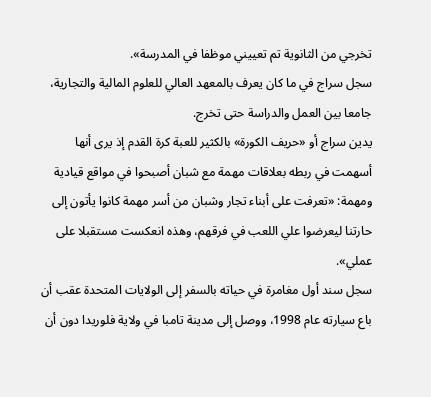تخرجي من الثانوية تم تعييني موظفا في المدرسة».
سجل سراج في ما كان يعرف بالمعهد العالي للعلوم المالية والتجارية، جامعا بين العمل والدراسة حتى تخرج.
يدين سراج أو «حريف الكورة» بالكثير للعبة كرة القدم إذ يرى أنها أسهمت في ربطه بعلاقات مهمة مع شبان أصبحوا في مواقع قيادية ومهمة: «تعرفت على أبناء تجار وشبان من أسر مهمة كانوا يأتون إلى حارتنا ليعرضوا علي اللعب في فرقهم، وهذه انعكست مستقبلا على عملي».
سجل سند أول مغامرة في حياته بالسفر إلى الولايات المتحدة عقب أن باع سيارته عام 1998، ووصل إلى مدينة تامبا في ولاية فلوريدا دون أن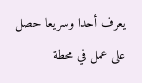يعرف أحدا وسريعا حصل على عمل في محطة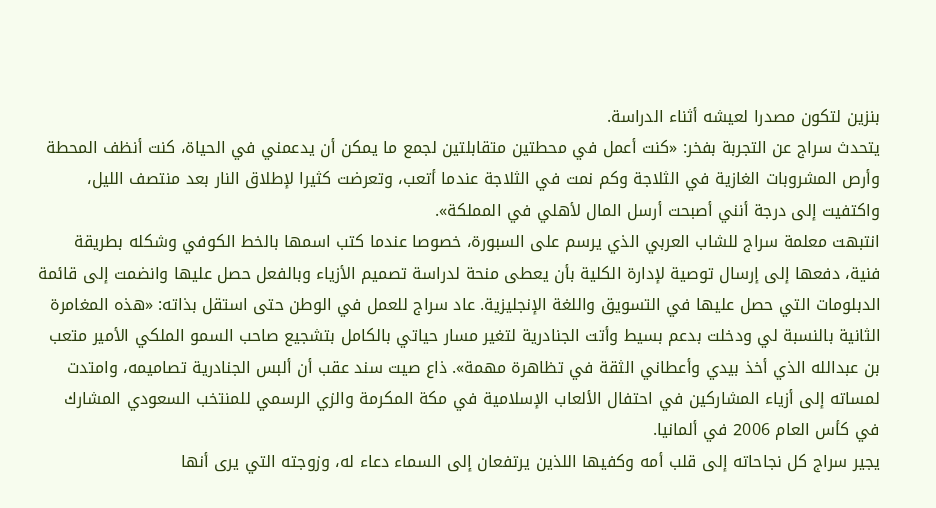بنزين لتكون مصدرا لعيشه أثناء الدراسة.
يتحدث سراج عن التجربة بفخر: «كنت أعمل في محطتين متقابلتين لجمع ما يمكن أن يدعمني في الحياة، كنت أنظف المحطة وأرص المشروبات الغازية في الثلاجة وكم نمت في الثلاجة عندما أتعب، وتعرضت كثيرا لإطلاق النار بعد منتصف الليل، واكتفيت إلى درجة أنني أصبحت أرسل المال لأهلي في المملكة».
انتبهت معلمة سراج للشاب العربي الذي يرسم على السبورة، خصوصا عندما كتب اسمها بالخط الكوفي وشكله بطريقة فنية، دفعها إلى إرسال توصية لإدارة الكلية بأن يعطى منحة لدراسة تصميم الأزياء وبالفعل حصل عليها وانضمت إلى قائمة الدبلومات التي حصل عليها في التسويق واللغة الإنجليزية. عاد سراج للعمل في الوطن حتى استقل بذاته: «هذه المغامرة الثانية بالنسبة لي ودخلت بدعم بسيط وأتت الجنادرية لتغير مسار حياتي بالكامل بتشجيع صاحب السمو الملكي الأمير متعب بن عبدالله الذي أخذ بيدي وأعطاني الثقة في تظاهرة مهمة». ذاع صيت سند عقب أن ألبس الجنادرية تصاميمه، وامتدت لمساته إلى أزياء المشاركين في احتفال الألعاب الإسلامية في مكة المكرمة والزي الرسمي للمنتخب السعودي المشارك في كأس العام 2006 في ألمانيا.
يجير سراج كل نجاحاته إلى قلب أمه وكفيها اللذين يرتفعان إلى السماء دعاء له، وزوجته التي يرى أنها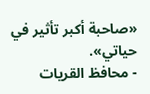«صاحبة أكبر تأثير في حياتي».
- محافظ القريات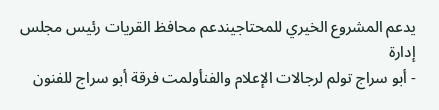يدعم المشروع الخيري للمحتاجيندعم محافظ القريات رئيس مجلس إدارة
- أبو سراج تولم لرجالات الإعلام والفنأولمت فرقة أبو سراج للفنون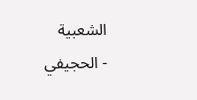الشعبية
- الحجيفي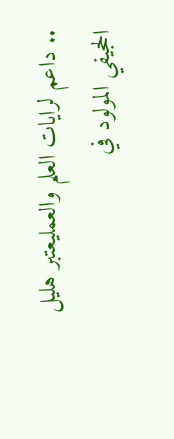.. داعم لرايات العلم والعمليعتبر هليل الحجيفي المولود في